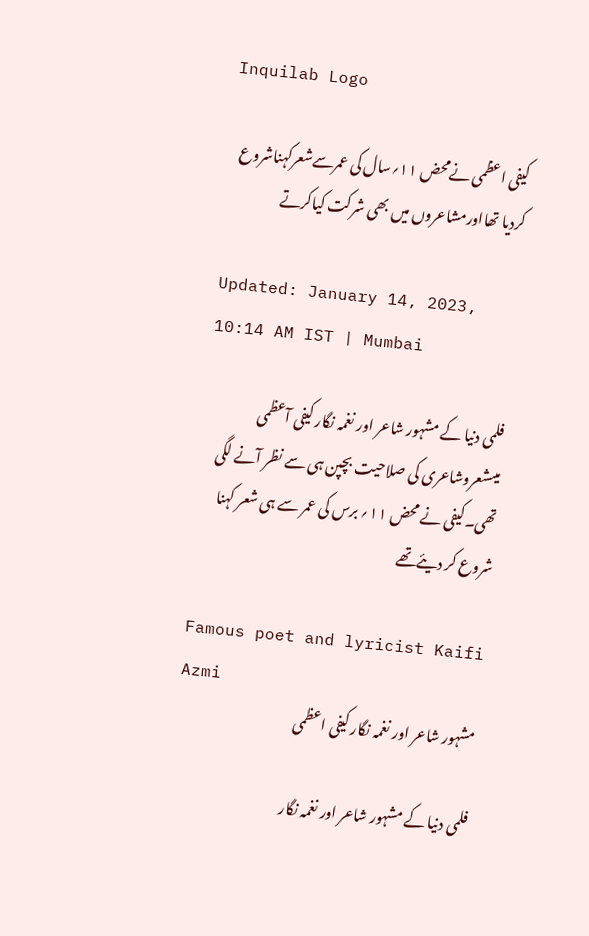Inquilab Logo

کیفی اعظمی نےمحض ۱۱؍سال کی عمرسےشعرکہناشروع کردیا تھااورمشاعروں میں بھی شرکت کیاکرتے

Updated: January 14, 2023, 10:14 AM IST | Mumbai

فلمی دنیا کے مشہور شاعر اور نغمہ نگار کیفی آعظمی میںشعروشاعری کی صلاحیت بچپن ہی سے نظر آنے لگی تھی۔کیفی نے محض ۱۱؍ برس کی عمر سے ہی شعر کہنا شروع کر دیئےتھے

Famous poet and lyricist Kaifi Azmi
مشہور شاعر اور نغمہ نگار کیفی اعظمی

فلمی دنیا کے مشہور شاعر اور نغمہ نگار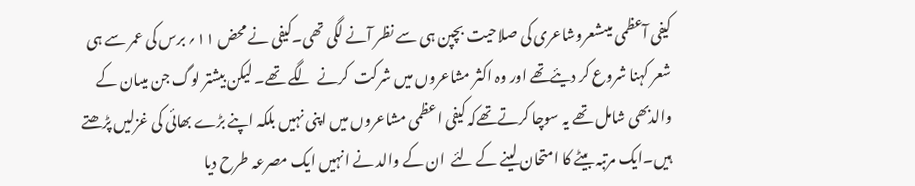کیفی آعظمی میںشعروشاعری کی صلاحیت بچپن ہی سے نظر آنے لگی تھی۔کیفی نے محض ۱۱؍ برس کی عمر سے ہی شعر کہنا شروع کر دیئےتھے اور وہ اکثر مشاعروں میں شرکت  کرنے  لگے تھے۔ لیکن بیشتر لوگ جن میںان کے والدبھی شامل تھے یہ سوچا کرتےتھےکہ کیفی اعظمی مشاعروں میں اپنی نہیں بلکہ اپنے بڑے بھائی کی غزلیں پڑھتے ہیں۔ایک مرتبہ بیٹے کا امتحان لینے کے لئے  ان کے والد نے انہیں ایک مصرعہ طرح دیا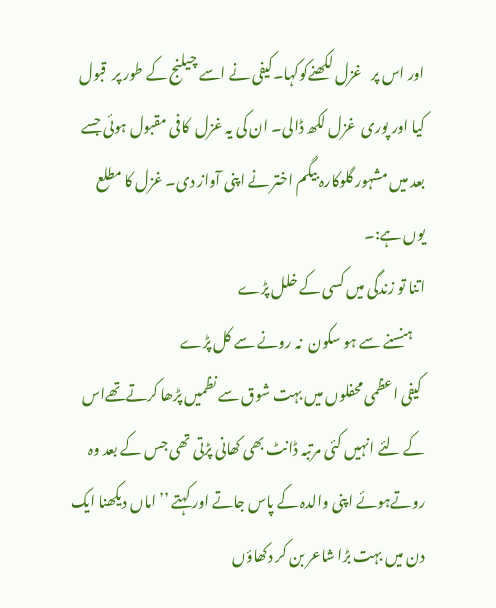اور اس پر   غزل لکھنےکوکہا۔کیفی نے اسے چیلنج کے طور پر  قبول کیا اور پوری  غزل لکھ ڈالی۔ ان کی یہ غزل  کافی مقبول ہوئی جسے بعد میں مشہور گلوکارہ بیگم اختر نے اپنی آواز دی۔ غزل کا مطلع یوں ہے:۔
اتنا تو زندگی میں کسی کے خلل پڑے
    ہنسنے سے ہو سکون  نہ رونے سے کل پڑے
 کیفی اعظمی محفلوں میں بہت شوق سے نظمیں پڑھا کرتےتھےاس کے لئے انہیں کئی مرتبہ ڈانٹ بھی کھانی پڑتی تھی جس کے بعد وہ روتےہوئے اپنی والدہ کے پاس جاتے اور کہتے ’’اماں دیکھنا ایک دن میں بہت بڑا شاعر بن کر دکھاؤں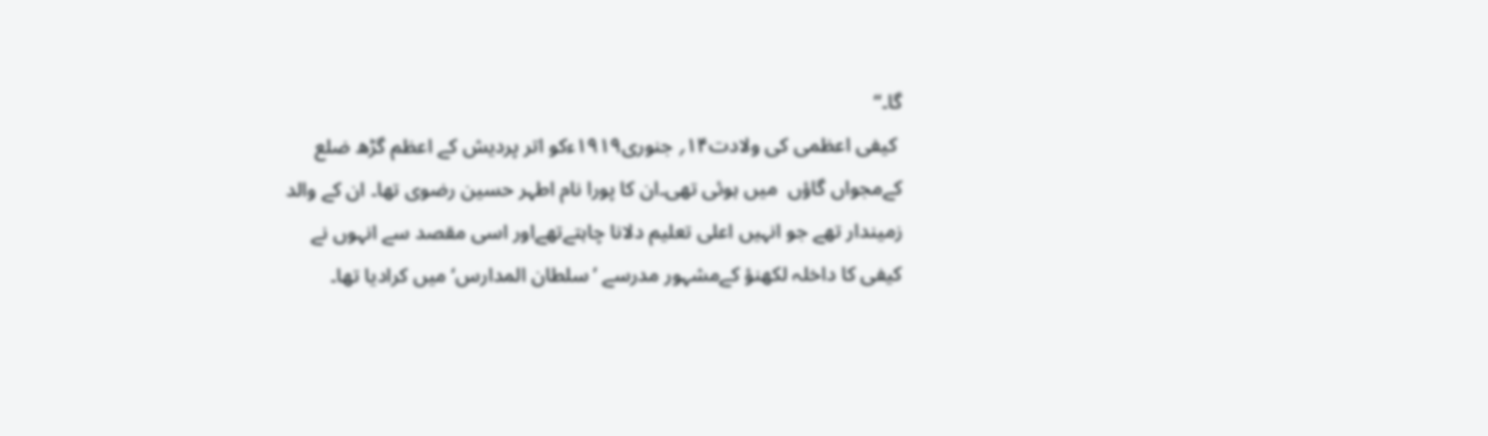گا۔‘‘
 کیفی اعظمی کی ولادت۱۴؍ جنوری۱۹۱۹ءکو اتر پردیش کے اعظم گڑھ ضلع کےمجواں گاؤں  میں ہوئی تھی۔ان کا پورا نام اطہر حسین رضوی تھا۔ ان کے والد زمیندار تھے جو انہیں اعلی تعلیم دلانا چاہتےتھےاور اسی مقصد سے انہوں نے کیفی کا داخلہ لکھنؤ کےمشہور مدرسے ’سلطان المدارس‘ میں کرادیا تھا۔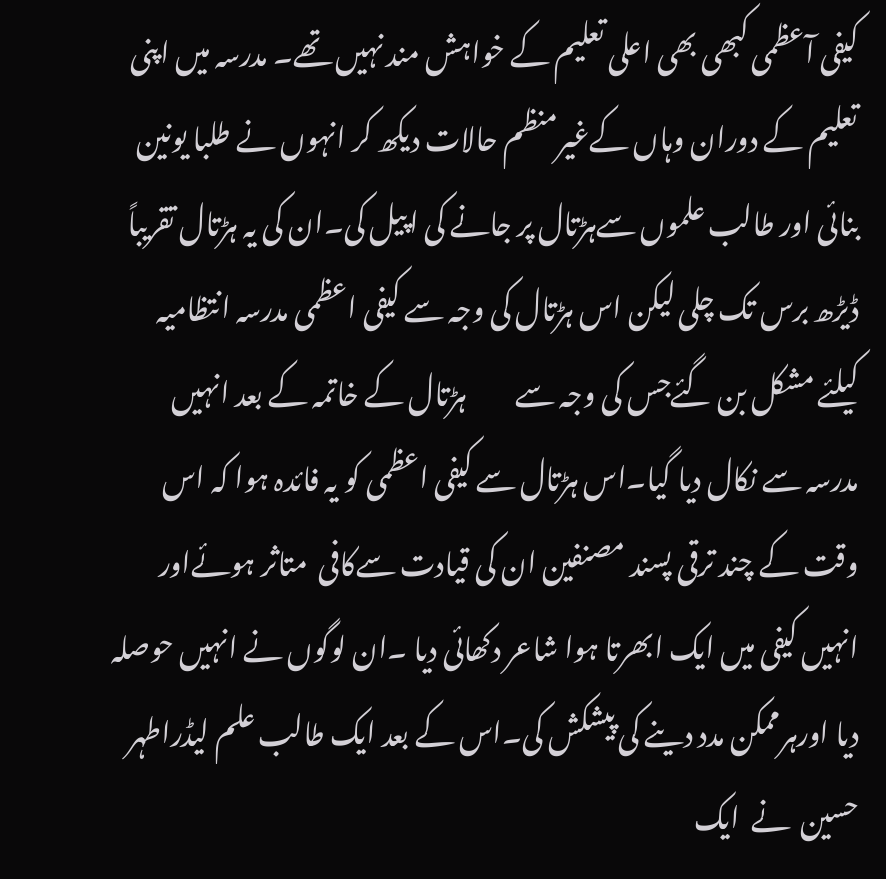کیفی آعظمی کبھی بھی اعلی تعلیم کے خواہش مند نہیں تھے۔ مدرسہ میں اپنی تعلیم کے دوران وہاں کےغیرمنظم حالات دیکھ کر انہوں نے طلبا یونین بنائی اور طالب علموں سےہڑتال پر جانے کی اپیل کی۔ان کی یہ ہڑتال تقریباً ڈیڑھ برس تک چلی لیکن اس ہڑتال کی وجہ سے کیفی اعظمی مدرسہ انتظامیہ کیلئے مشکل بن گئےجس کی وجہ سے         ہڑتال کے خاتمہ کے بعد انہیں مدرسہ سے نکال دیا گیا۔اس ہڑتال سے کیفی اعظمی کو یہ فائدہ ہوا کہ اس وقت کے چند ترقی پسند مصنفین ان کی قیادت سےکافی  متاثر ہوئےاور انہیں کیفی میں ایک ابھرتا ہوا شاعر دکھائی دیا ۔ان لوگوں نے انہیں حوصلہ دیا اورہرممکن مدد دینے کی پیشکش کی۔اس کے بعد ایک طالب علم لیڈراطہر حسین  نے  ایک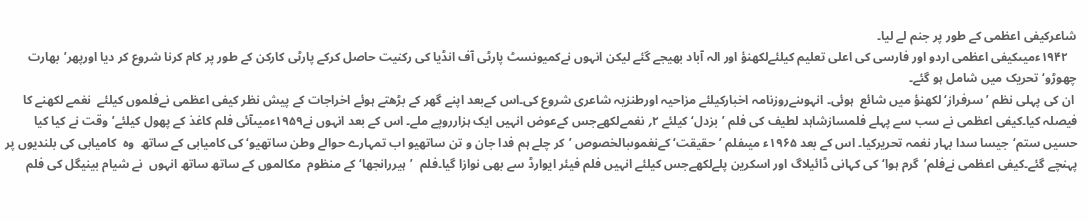شاعرکیفی اعظمی کے طور پر جنم لے لیا۔
   ۱۹۴۲ءمیںکیفی اعظمی اردو اور فارسی کی اعلی تعلیم کیلئےلکھنؤ اور الہ آباد بھیجے گئے لیکن انہوں نےکمیونسٹ پارٹی آف انڈیا کی رکنیت حاصل کرکے پارٹی کارکن کے طور پر کام کرنا شروع کر دیا اورپھر’بھارت چھوڑو‘تحریک میں شامل ہو گئے۔
 ان کی پہلی نظم ’سرفراز‘لکھنؤ میں شائع  ہوئی۔ انہوںنےروزنامہ اخبارکیلئے مزاحیہ اورطنزیہ شاعری شروع کی۔اس کےبعد اپنے گھر کے بڑھتے ہوئے اخراجات کے پیش نظر کیفی اعظمی نےفلموں کیلئے  نغمے لکھنے کا فیصلہ کیا۔کیفی اعظمی نے سب سے پہلے فلمسازشاہد لطیف کی فلم ’بزدل‘ کیلئے ۲؍ نغمےلکھےجس کےعوض انہیں ایک ہزارروپے ملے۔ اس کے بعد انہوں نے۱۹۵۹ءمیںآئی فلم کاغذ کے پھول کیلئے’وقت نے کیا کیا حسیں ستم‘جیسا سدا بہار نغمہ تحریرکیا۔ اس کے بعد ۱۹۶۵ء میںفلم ’حقیقت‘ کےنغموںبالخصوص ’کر چلے ہم فدا جان و تن ساتھیو اب تمہارے حوالے وطن ساتھیو‘ کی کامیابی کے ساتھ  وہ  کامیابی کی بلندیوں پر پہنچے گئے۔کیفی اعظمی نےفلم’گرم ہوا‘کی کہانی ڈائیلاگ اور اسکرین پلےلکھےجس کیلئے انہیں فلم فیئر ایوارڈ سے بھی نوازا گیا۔فلم  ’ہیررانجھا‘ کے منظوم  مکالموں کے ساتھ ساتھ انہوں  نے شیام بینیگل کی فلم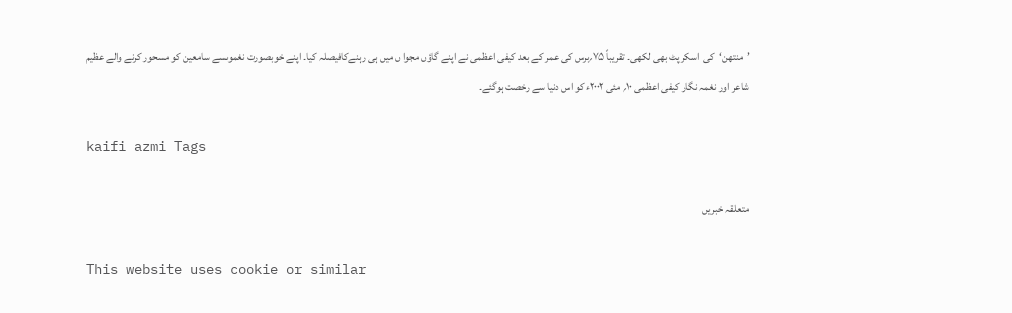’منتھن‘کی  اسکرپٹ بھی لکھی۔ تقریباً ۷۵؍برس کی عمر کے بعد کیفی اعظمی نے اپنے گاؤں مجوا ں میں ہی رہنےکافیصلہ کیا۔ اپنے خوبصورت نغموںسے سامعین کو مسحور کرنے والے عظیم شاعر اور نغمہ نگار کیفی اعظمی ۱۰؍ مئی ۲۰۰۲ء کو اس دنیا سے رخصت ہوگئے۔

kaifi azmi Tags

متعلقہ خبریں

This website uses cookie or similar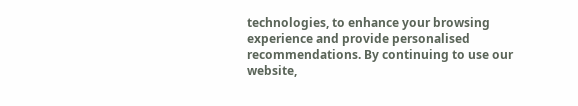technologies, to enhance your browsing experience and provide personalised recommendations. By continuing to use our website,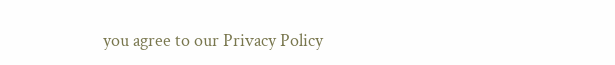you agree to our Privacy Policy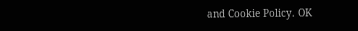and Cookie Policy. OK